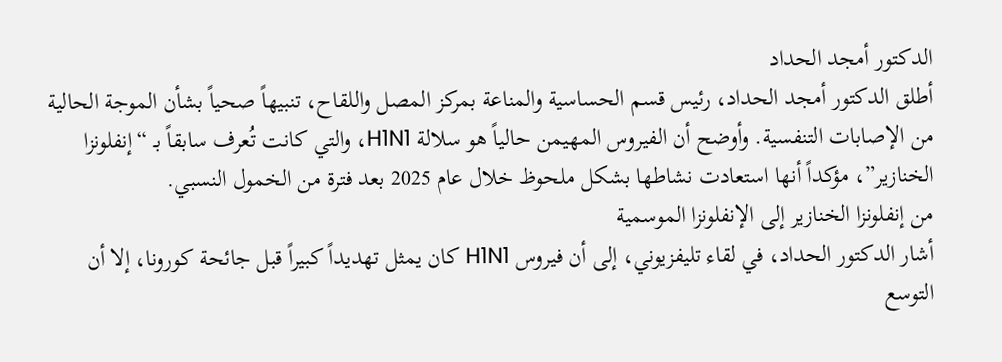الدكتور أمجد الحداد
أطلق الدكتور أمجد الحداد، رئيس قسم الحساسية والمناعة بمركز المصل واللقاح، تنبيهاً صحياً بشأن الموجة الحالية من الإصابات التنفسية. وأوضح أن الفيروس المهيمن حالياً هو سلالة H1N1، والتي كانت تُعرف سابقاً بـ “إنفلونزا الخنازير”، مؤكداً أنها استعادت نشاطها بشكل ملحوظ خلال عام 2025 بعد فترة من الخمول النسبي.
من إنفلونزا الخنازير إلى الإنفلونزا الموسمية
أشار الدكتور الحداد، في لقاء تليفزيوني، إلى أن فيروس H1N1 كان يمثل تهديداً كبيراً قبل جائحة كورونا، إلا أن التوسع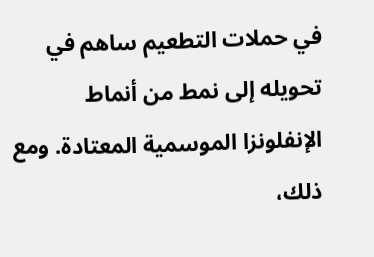في حملات التطعيم ساهم في تحويله إلى نمط من أنماط الإنفلونزا الموسمية المعتادة. ومع ذلك،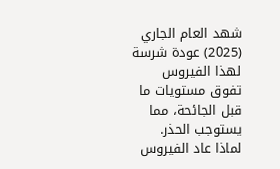شهد العام الجاري (2025) عودة شرسة لهذا الفيروس تفوق مستويات ما قبل الجائحة، مما يستوجب الحذر.
لماذا عاد الفيروس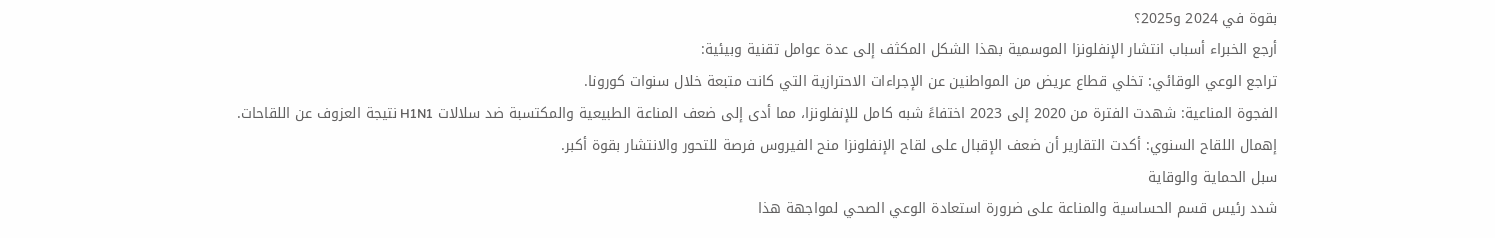بقوة في 2024 و2025؟
أرجع الخبراء أسباب انتشار الإنفلونزا الموسمية بهذا الشكل المكثف إلى عدة عوامل تقنية وبيئية:
تراجع الوعي الوقائي: تخلي قطاع عريض من المواطنين عن الإجراءات الاحترازية التي كانت متبعة خلال سنوات كورونا.
الفجوة المناعية: شهدت الفترة من 2020 إلى 2023 اختفاءً شبه كامل للإنفلونزا، مما أدى إلى ضعف المناعة الطبيعية والمكتسبة ضد سلالات H1N1 نتيجة العزوف عن اللقاحات.
إهمال اللقاح السنوي: أكدت التقارير أن ضعف الإقبال على لقاح الإنفلونزا منح الفيروس فرصة للتحور والانتشار بقوة أكبر.
سبل الحماية والوقاية
شدد رئيس قسم الحساسية والمناعة على ضرورة استعادة الوعي الصحي لمواجهة هذا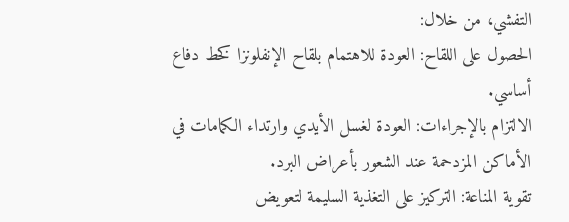التفشي، من خلال:
الحصول على اللقاح: العودة للاهتمام بلقاح الإنفلونزا كخط دفاع أساسي.
الالتزام بالإجراءات: العودة لغسل الأيدي وارتداء الكمامات في الأماكن المزدحمة عند الشعور بأعراض البرد.
تقوية المناعة: التركيز على التغذية السليمة لتعويض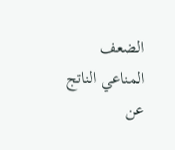الضعف المناعي الناتج عن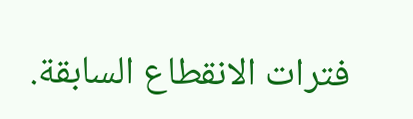فترات الانقطاع السابقة.